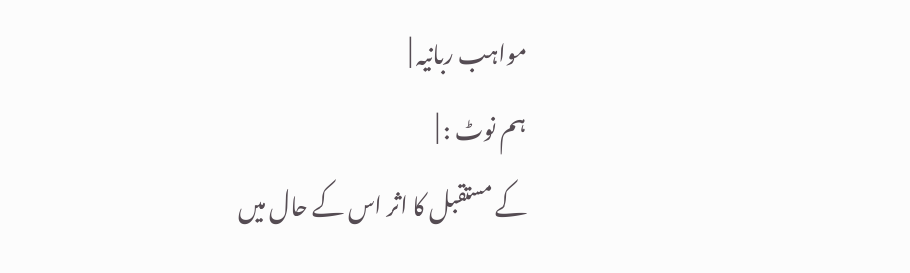مواہب ربانیہ |
ہم نوٹ : |
کے مستقبل کا اثر اس کے حال میں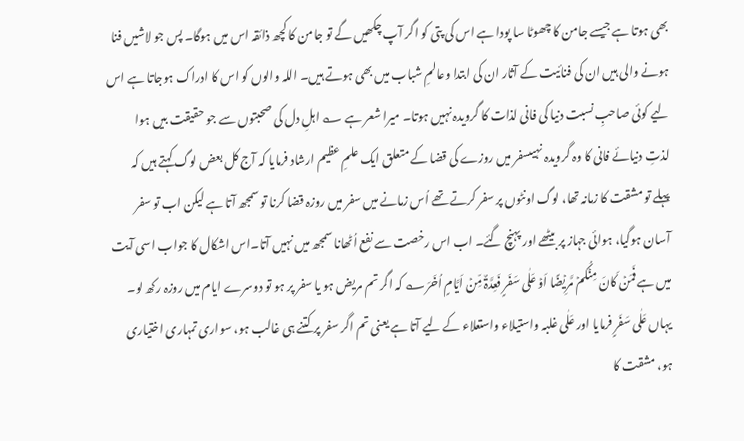بھی ہوتا ہے جیسے جامن کا چھوٹا سا پودا ہے اس کی پتی کو اگر آپ چکھیں گے تو جامن کا کچھ ذائقہ اس میں ہوگا۔ پس جو لاشیں فنا ہونے والی ہیں ان کی فنائیت کے آثار ان کی ابتدا وعالمِ شباب میں بھی ہوتے ہیں۔ اللہ والوں کو اس کا ادراک ہوجاتا ہے اس لیے کوئی صاحبِ نسبت دنیا کی فانی لذات کا گرویدہ نہیں ہوتا۔ میرا شعر ہے ؎ اہلِ دل کی صحبتوں سے جو حقیقت بیں ہوا لذتِ دنیائے فانی کا وہ گرویدہ نہیںسفر میں روزے کی قضا کے متعلق ایک علمِ عظیم ارشاد فرمایا کہ آج کل بعض لوگ کہتے ہیں کہ پہلے تو مشقت کا زمانہ تھا، لوگ اونٹوں پر سفر کرتے تھے اُس زمانے میں سفر میں روزہ قضا کرنا تو سمجھ آتا ہے لیکن اب تو سفر آسان ہوگیا، ہوائی جہاز پر بیٹھے اور پہنچ گئے۔ اب اس رخصت سے نفع اُٹھانا سمجھ میں نہیں آتا۔اس اشکال کا جواب اسی آیت میں ہے فَمَنۡ کَانَ مِنۡکُمۡ مَّرِیۡضًا اَوۡ عَلٰی سَفَرٍ فَعِدَّۃٌ مِّنۡ اَیَّامٍ اُخَرَ؎ کہ اگر تم مریض ہو یا سفر پر ہو تو دوسرے ایام میں روزہ رکھ لو۔ یہاں عَلٰی سَفَرٍ فرمایا اور عَلٰی غلبہ واستیلاء واستعلاء کے لیے آتا ہے یعنی تم اگر سفر پر کتنے ہی غالب ہو، سواری تمہاری اختیاری ہو، مشقت کا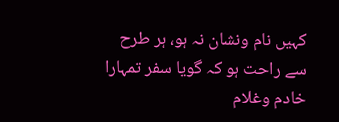کہیں نام ونشان نہ ہو، ہر طرح سے راحت ہو کہ گویا سفر تمہارا خادم وغلام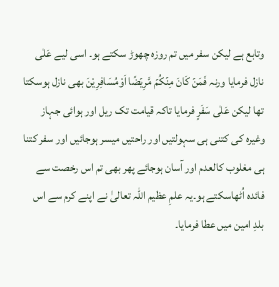وتابع ہے لیکن سفر میں تم روزہ چھوڑ سکتے ہو۔ اسی لیے عَلٰی نازل فرمایا ورنہ فَمَنۡ کَانَ مِنۡکُمۡ مَّرِیۡضًا اَوْمُسَافِرِیْنَ بھی نازل ہوسکتا تھا لیکن عَلٰی سَفَرٍ فرمایا تاکہ قیامت تک ریل اور ہوائی جہاز وغیرہ کی کتنی ہی سہولتیں اور راحتیں میسر ہوجائیں اور سفر کتنا ہی مغلوب کالعدم اور آسان ہوجائے پھر بھی تم اس رخصت سے فائدہ اُٹھاسکتے ہو۔یہ علمِ عظیم اللہ تعالیٰ نے اپنے کرم سے اس بلدِ امین میں عطا فرمایا۔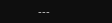---